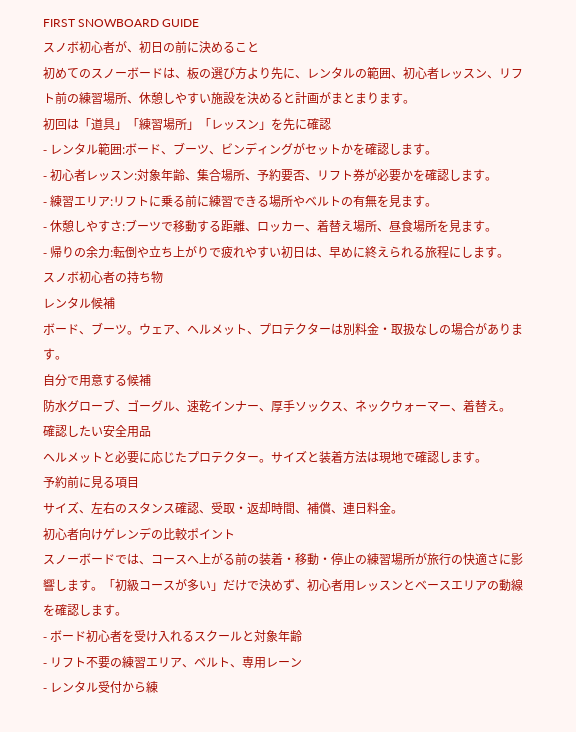FIRST SNOWBOARD GUIDE
スノボ初心者が、初日の前に決めること
初めてのスノーボードは、板の選び方より先に、レンタルの範囲、初心者レッスン、リフト前の練習場所、休憩しやすい施設を決めると計画がまとまります。
初回は「道具」「練習場所」「レッスン」を先に確認
- レンタル範囲:ボード、ブーツ、ビンディングがセットかを確認します。
- 初心者レッスン:対象年齢、集合場所、予約要否、リフト券が必要かを確認します。
- 練習エリア:リフトに乗る前に練習できる場所やベルトの有無を見ます。
- 休憩しやすさ:ブーツで移動する距離、ロッカー、着替え場所、昼食場所を見ます。
- 帰りの余力:転倒や立ち上がりで疲れやすい初日は、早めに終えられる旅程にします。
スノボ初心者の持ち物
レンタル候補
ボード、ブーツ。ウェア、ヘルメット、プロテクターは別料金・取扱なしの場合があります。
自分で用意する候補
防水グローブ、ゴーグル、速乾インナー、厚手ソックス、ネックウォーマー、着替え。
確認したい安全用品
ヘルメットと必要に応じたプロテクター。サイズと装着方法は現地で確認します。
予約前に見る項目
サイズ、左右のスタンス確認、受取・返却時間、補償、連日料金。
初心者向けゲレンデの比較ポイント
スノーボードでは、コースへ上がる前の装着・移動・停止の練習場所が旅行の快適さに影響します。「初級コースが多い」だけで決めず、初心者用レッスンとベースエリアの動線を確認します。
- ボード初心者を受け入れるスクールと対象年齢
- リフト不要の練習エリア、ベルト、専用レーン
- レンタル受付から練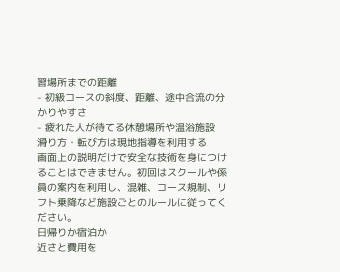習場所までの距離
- 初級コースの斜度、距離、途中合流の分かりやすさ
- 疲れた人が待てる休憩場所や温浴施設
滑り方・転び方は現地指導を利用する
画面上の説明だけで安全な技術を身につけることはできません。初回はスクールや係員の案内を利用し、混雑、コース規制、リフト乗降など施設ごとのルールに従ってください。
日帰りか宿泊か
近さと費用を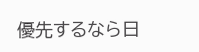優先するなら日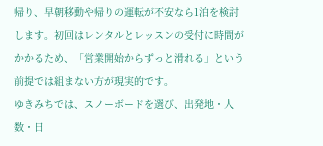帰り、早朝移動や帰りの運転が不安なら1泊を検討します。初回はレンタルとレッスンの受付に時間がかかるため、「営業開始からずっと滑れる」という前提では組まない方が現実的です。
ゆきみちでは、スノーボードを選び、出発地・人数・日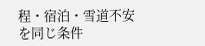程・宿泊・雪道不安を同じ条件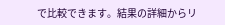で比較できます。結果の詳細からリ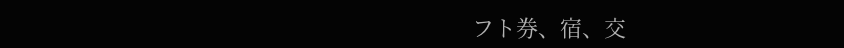フト券、宿、交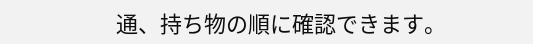通、持ち物の順に確認できます。